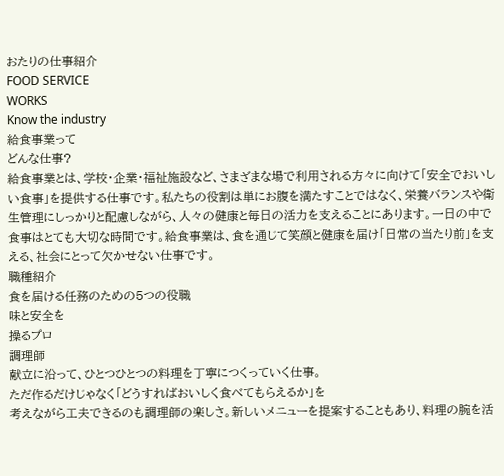おたりの仕事紹介
FOOD SERVICE
WORKS
Know the industry
給食事業って
どんな仕事?
給食事業とは、学校・企業・福祉施設など、さまざまな場で利用される方々に向けて「安全でおいしい食事」を提供する仕事です。私たちの役割は単にお腹を満たすことではなく、栄養バランスや衛生管理にしっかりと配慮しながら、人々の健康と毎日の活力を支えることにあります。一日の中で食事はとても大切な時間です。給食事業は、食を通じて笑顔と健康を届け「日常の当たり前」を支える、社会にとって欠かせない仕事です。
職種紹介
食を届ける任務のための5つの役職
味と安全を
操るプロ
調理師
献立に沿って、ひとつひとつの料理を丁寧につくっていく仕事。
ただ作るだけじゃなく「どうすればおいしく食べてもらえるか」を
考えながら工夫できるのも調理師の楽しさ。新しいメニューを提案することもあり、料理の腕を活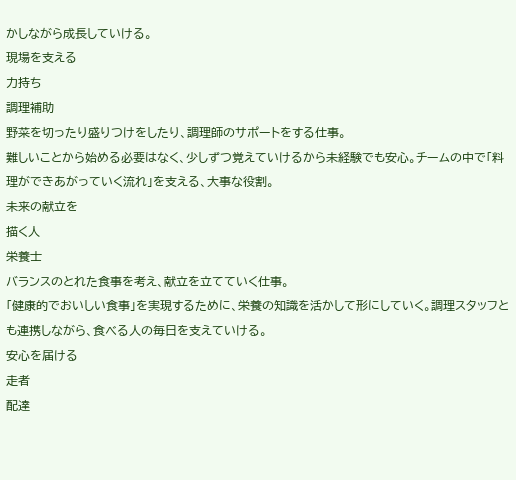かしながら成長していける。
現場を支える
力持ち
調理補助
野菜を切ったり盛りつけをしたり、調理師のサポートをする仕事。
難しいことから始める必要はなく、少しずつ覚えていけるから未経験でも安心。チームの中で「料理ができあがっていく流れ」を支える、大事な役割。
未来の献立を
描く人
栄養士
バランスのとれた食事を考え、献立を立てていく仕事。
「健康的でおいしい食事」を実現するために、栄養の知識を活かして形にしていく。調理スタッフとも連携しながら、食べる人の毎日を支えていける。
安心を届ける
走者
配達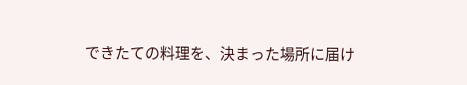できたての料理を、決まった場所に届け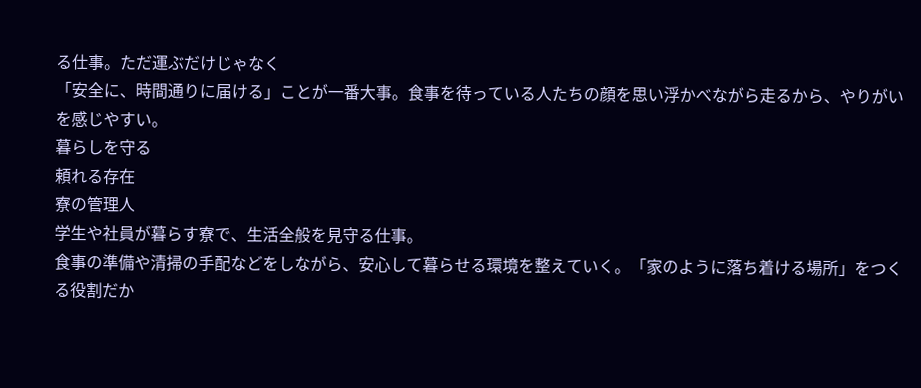る仕事。ただ運ぶだけじゃなく
「安全に、時間通りに届ける」ことが一番大事。食事を待っている人たちの顔を思い浮かべながら走るから、やりがいを感じやすい。
暮らしを守る
頼れる存在
寮の管理人
学生や社員が暮らす寮で、生活全般を見守る仕事。
食事の準備や清掃の手配などをしながら、安心して暮らせる環境を整えていく。「家のように落ち着ける場所」をつくる役割だか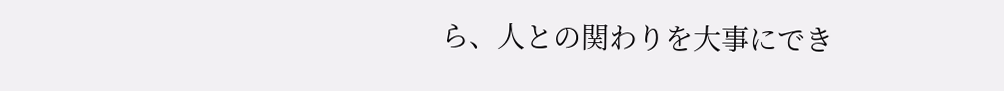ら、人との関わりを大事にでき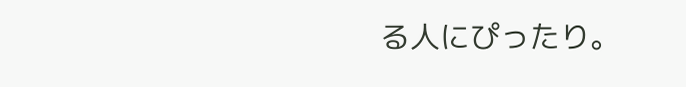る人にぴったり。